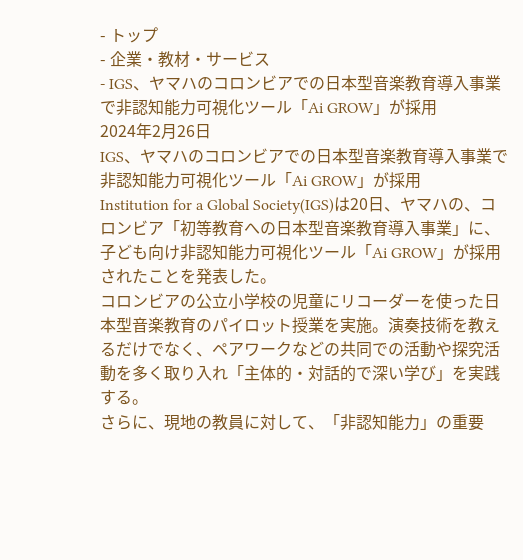- トップ
- 企業・教材・サービス
- IGS、ヤマハのコロンビアでの日本型音楽教育導入事業で非認知能力可視化ツール「Ai GROW」が採用
2024年2月26日
IGS、ヤマハのコロンビアでの日本型音楽教育導入事業で非認知能力可視化ツール「Ai GROW」が採用
Institution for a Global Society(IGS)は20日、ヤマハの、コロンビア「初等教育への日本型音楽教育導入事業」に、子ども向け非認知能力可視化ツール「Ai GROW」が採用されたことを発表した。
コロンビアの公立小学校の児童にリコーダーを使った日本型音楽教育のパイロット授業を実施。演奏技術を教えるだけでなく、ペアワークなどの共同での活動や探究活動を多く取り入れ「主体的・対話的で深い学び」を実践する。
さらに、現地の教員に対して、「非認知能力」の重要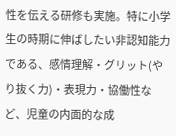性を伝える研修も実施。特に小学生の時期に伸ばしたい非認知能力である、感情理解・グリット(やり抜く力)・表現力・協働性など、児童の内面的な成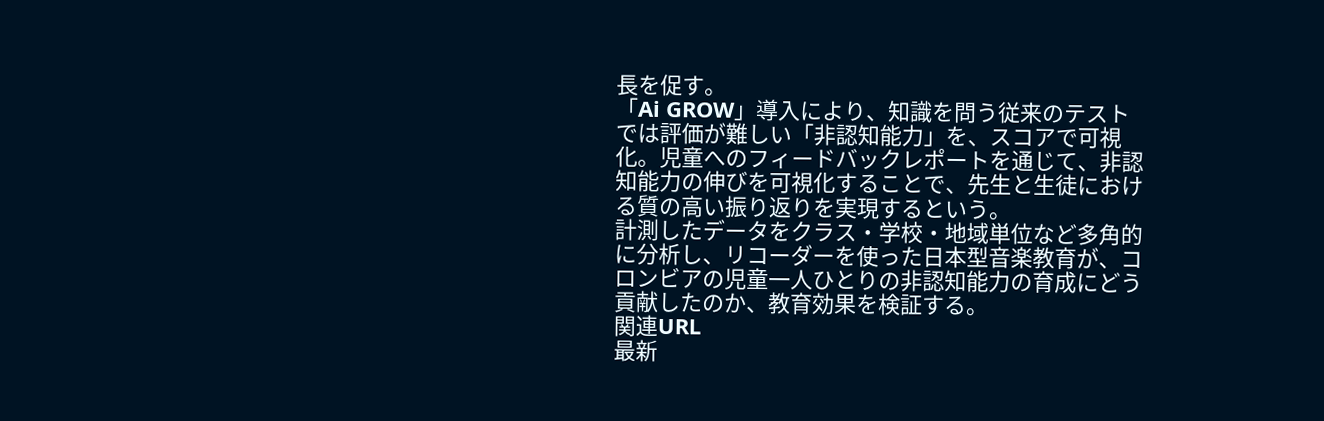長を促す。
「Ai GROW」導入により、知識を問う従来のテストでは評価が難しい「非認知能力」を、スコアで可視化。児童へのフィードバックレポートを通じて、非認知能力の伸びを可視化することで、先生と生徒における質の高い振り返りを実現するという。
計測したデータをクラス・学校・地域単位など多角的に分析し、リコーダーを使った日本型音楽教育が、コロンビアの児童一人ひとりの非認知能力の育成にどう貢献したのか、教育効果を検証する。
関連URL
最新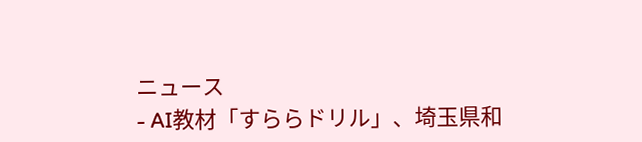ニュース
- AI教材「すららドリル」、埼玉県和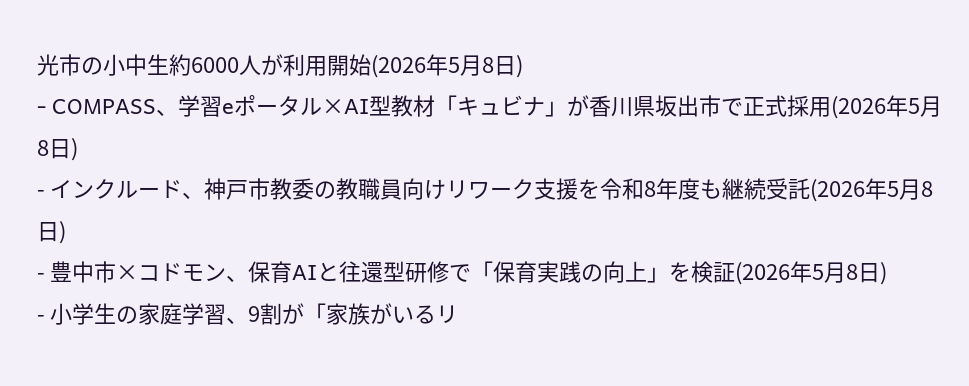光市の小中生約6000人が利用開始(2026年5月8日)
- COMPASS、学習eポータル×AI型教材「キュビナ」が香川県坂出市で正式採用(2026年5月8日)
- インクルード、神戸市教委の教職員向けリワーク支援を令和8年度も継続受託(2026年5月8日)
- 豊中市×コドモン、保育AIと往還型研修で「保育実践の向上」を検証(2026年5月8日)
- 小学生の家庭学習、9割が「家族がいるリ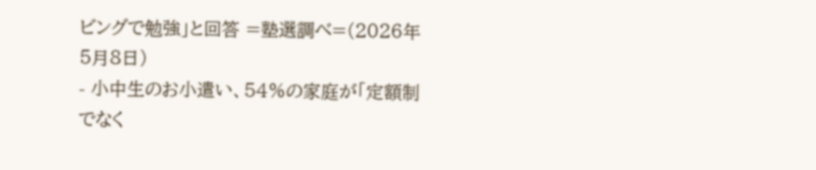ビングで勉強」と回答 =塾選調べ=(2026年5月8日)
- 小中生のお小遣い、54%の家庭が「定額制でなく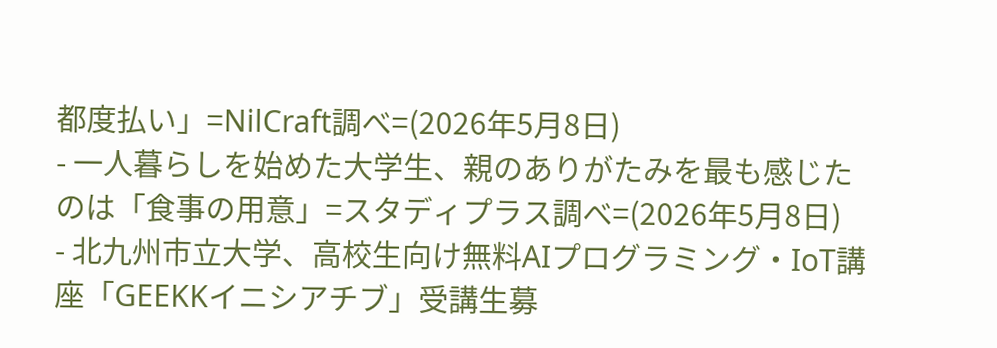都度払い」=NilCraft調べ=(2026年5月8日)
- 一人暮らしを始めた大学生、親のありがたみを最も感じたのは「食事の用意」=スタディプラス調べ=(2026年5月8日)
- 北九州市立大学、高校生向け無料AIプログラミング・IoT講座「GEEKKイニシアチブ」受講生募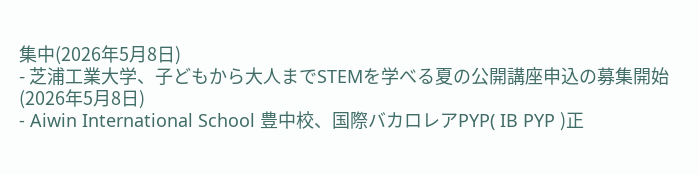集中(2026年5月8日)
- 芝浦工業大学、子どもから大人までSTEMを学べる夏の公開講座申込の募集開始(2026年5月8日)
- Aiwin International School 豊中校、国際バカロレアPYP( IB PYP )正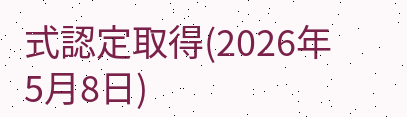式認定取得(2026年5月8日)